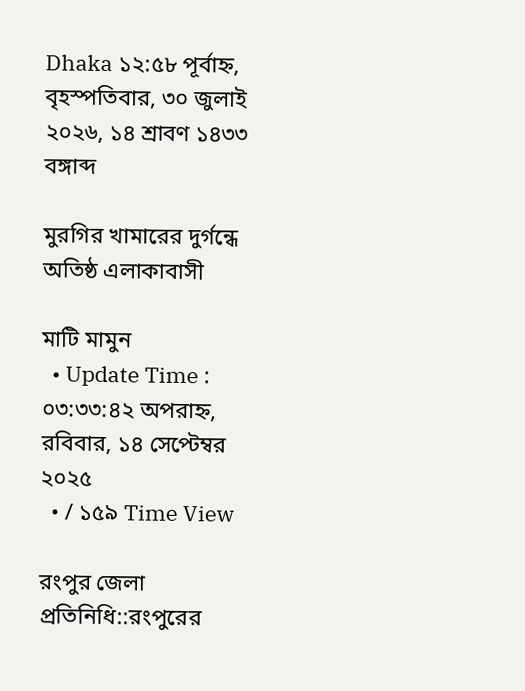Dhaka ১২:৫৮ পূর্বাহ্ন, বৃহস্পতিবার, ৩০ জুলাই ২০২৬, ১৪ শ্রাবণ ১৪৩৩ বঙ্গাব্দ

মুরগির খামারের দুর্গন্ধে অতিষ্ঠ এলাকাবাসী

মাটি মামুন
  • Update Time : ০৩:৩৩:৪২ অপরাহ্ন, রবিবার, ১৪ সেপ্টেম্বর ২০২৫
  • / ১৫৯ Time View

রংপুর জেলা প্রতিনিধি::রংপুরের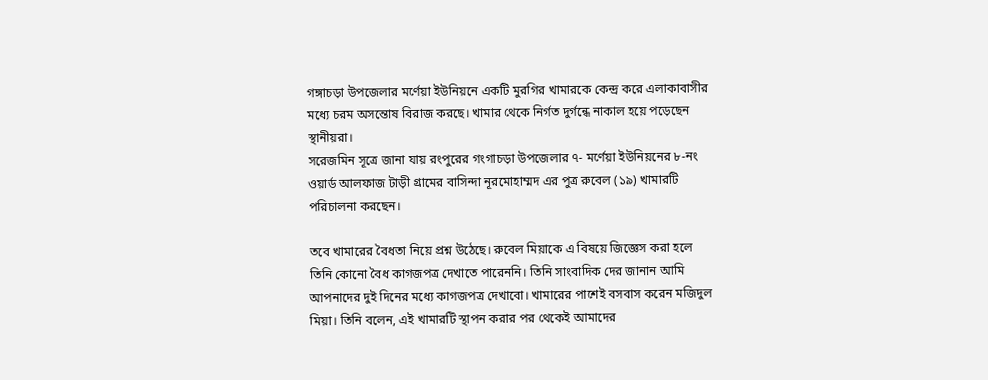গঙ্গাচড়া উপজেলার মর্ণেয়া ইউনিয়নে একটি মুরগির খামারকে কেন্দ্র করে এলাকাবাসীর মধ্যে চরম অসন্তোষ বিরাজ করছে। খামার থেকে নির্গত দুর্গন্ধে নাকাল হয়ে পড়েছেন স্থানীয়রা।
সরেজমিন সূত্রে জানা যায় রংপুরের গংগাচড়া উপজেলার ৭- মর্ণেয়া ইউনিয়নের ৮-নং ওয়ার্ড আলফাজ টাড়ী গ্রামের বাসিন্দা নূরমোহাম্মদ এর পুত্র রুবেল (১৯) খামারটি পরিচালনা করছেন।

তবে খামারের বৈধতা নিয়ে প্রশ্ন উঠেছে। রুবেল মিয়াকে এ বিষয়ে জিজ্ঞেস করা হলে তিনি কোনো বৈধ কাগজপত্র দেখাতে পারেননি। তিনি সাংবাদিক দের জানান আমি আপনাদের দুই দিনের মধ্যে কাগজপত্র দেখাবো। খামারের পাশেই বসবাস করেন মজিদুল মিয়া। তিনি বলেন, এই খামারটি স্থাপন করার পর থেকেই আমাদের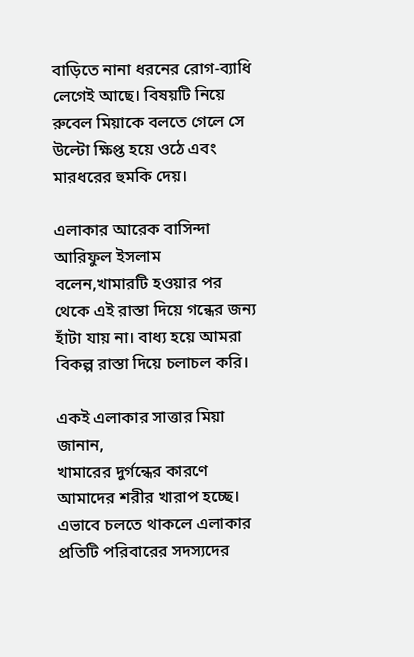বাড়িতে নানা ধরনের রোগ-ব্যাধি লেগেই আছে। বিষয়টি নিয়ে রুবেল মিয়াকে বলতে গেলে সে উল্টো ক্ষিপ্ত হয়ে ওঠে এবং মারধরের হুমকি দেয়।

এলাকার আরেক বাসিন্দা আরিফুল ইসলাম বলেন,খামারটি হওয়ার পর থেকে এই রাস্তা দিয়ে গন্ধের জন্য হাঁটা যায় না। বাধ্য হয়ে আমরা বিকল্প রাস্তা দিয়ে চলাচল করি।

একই এলাকার সাত্তার মিয়া জানান,
খামারের দুর্গন্ধের কারণে আমাদের শরীর খারাপ হচ্ছে। এভাবে চলতে থাকলে এলাকার প্রতিটি পরিবারের সদস্যদের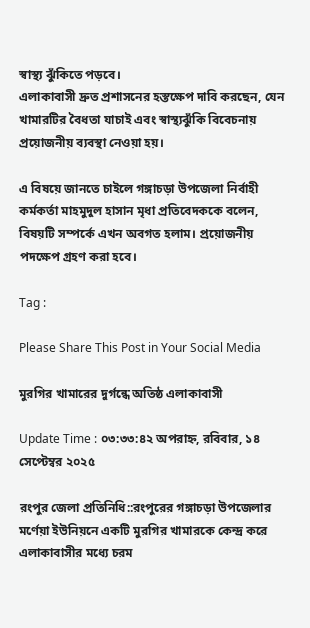স্বাস্থ্য ঝুঁকিতে পড়বে।
এলাকাবাসী দ্রুত প্রশাসনের হস্তক্ষেপ দাবি করছেন, যেন খামারটির বৈধতা যাচাই এবং স্বাস্থ্যঝুঁকি বিবেচনায় প্রয়োজনীয় ব্যবস্থা নেওয়া হয়।

এ বিষয়ে জানতে চাইলে গঙ্গাচড়া উপজেলা নির্বাহী কর্মকর্তা মাহমুদুল হাসান মৃধা প্রতিবেদককে বলেন, বিষয়টি সম্পর্কে এখন অবগত হলাম। প্রয়োজনীয় পদক্ষেপ গ্রহণ করা হবে।

Tag :

Please Share This Post in Your Social Media

মুরগির খামারের দুর্গন্ধে অতিষ্ঠ এলাকাবাসী

Update Time : ০৩:৩৩:৪২ অপরাহ্ন, রবিবার, ১৪ সেপ্টেম্বর ২০২৫

রংপুর জেলা প্রতিনিধি::রংপুরের গঙ্গাচড়া উপজেলার মর্ণেয়া ইউনিয়নে একটি মুরগির খামারকে কেন্দ্র করে এলাকাবাসীর মধ্যে চরম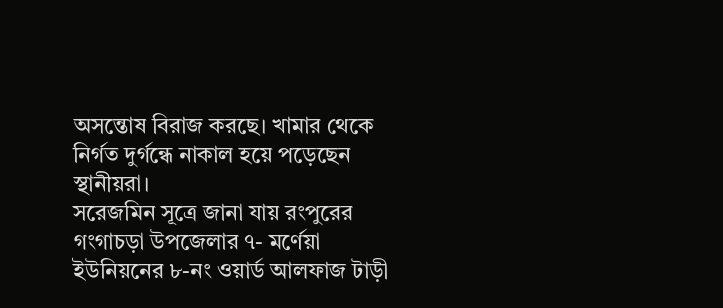অসন্তোষ বিরাজ করছে। খামার থেকে নির্গত দুর্গন্ধে নাকাল হয়ে পড়েছেন স্থানীয়রা।
সরেজমিন সূত্রে জানা যায় রংপুরের গংগাচড়া উপজেলার ৭- মর্ণেয়া ইউনিয়নের ৮-নং ওয়ার্ড আলফাজ টাড়ী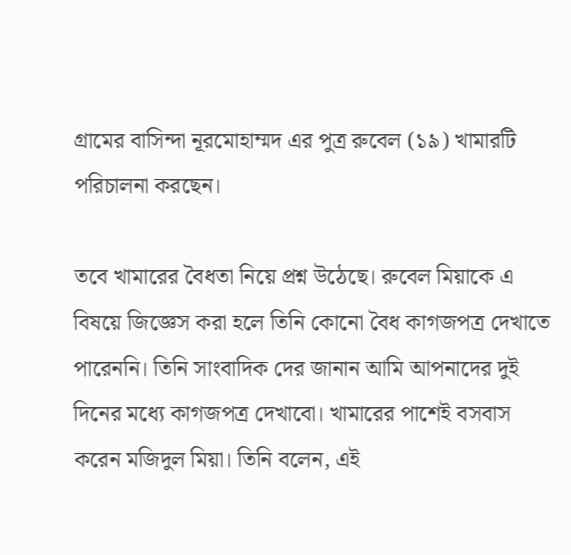গ্রামের বাসিন্দা নূরমোহাম্মদ এর পুত্র রুবেল (১৯) খামারটি পরিচালনা করছেন।

তবে খামারের বৈধতা নিয়ে প্রশ্ন উঠেছে। রুবেল মিয়াকে এ বিষয়ে জিজ্ঞেস করা হলে তিনি কোনো বৈধ কাগজপত্র দেখাতে পারেননি। তিনি সাংবাদিক দের জানান আমি আপনাদের দুই দিনের মধ্যে কাগজপত্র দেখাবো। খামারের পাশেই বসবাস করেন মজিদুল মিয়া। তিনি বলেন, এই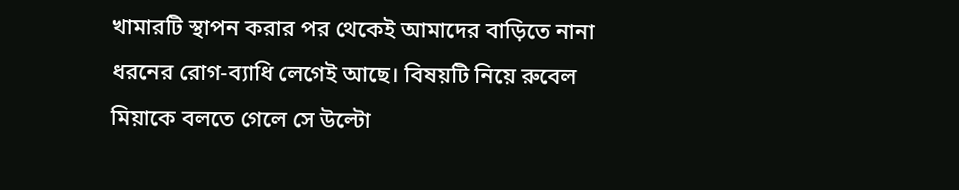খামারটি স্থাপন করার পর থেকেই আমাদের বাড়িতে নানা ধরনের রোগ-ব্যাধি লেগেই আছে। বিষয়টি নিয়ে রুবেল মিয়াকে বলতে গেলে সে উল্টো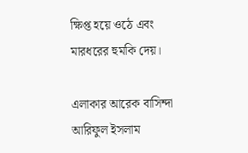ক্ষিপ্ত হয়ে ওঠে এবং মারধরের হুমকি দেয়।

এলাকার আরেক বাসিন্দা আরিফুল ইসলাম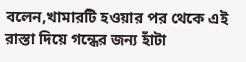বলেন,খামারটি হওয়ার পর থেকে এই রাস্তা দিয়ে গন্ধের জন্য হাঁটা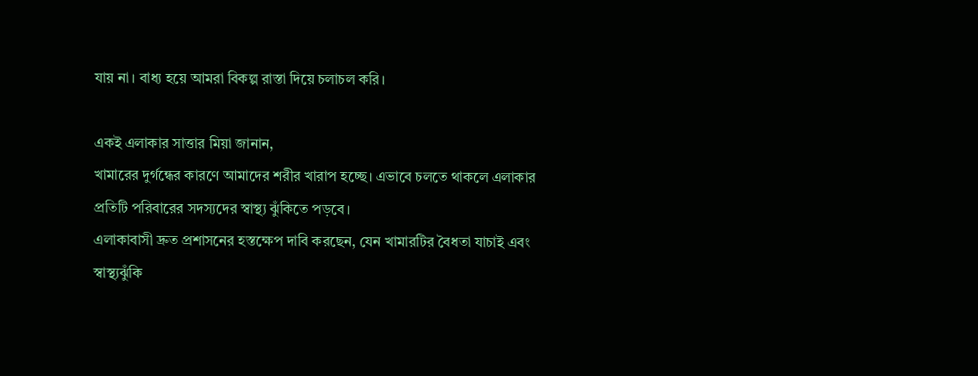যায় না। বাধ্য হয়ে আমরা বিকল্প রাস্তা দিয়ে চলাচল করি।

একই এলাকার সাত্তার মিয়া জানান,
খামারের দুর্গন্ধের কারণে আমাদের শরীর খারাপ হচ্ছে। এভাবে চলতে থাকলে এলাকার প্রতিটি পরিবারের সদস্যদের স্বাস্থ্য ঝুঁকিতে পড়বে।
এলাকাবাসী দ্রুত প্রশাসনের হস্তক্ষেপ দাবি করছেন, যেন খামারটির বৈধতা যাচাই এবং স্বাস্থ্যঝুঁকি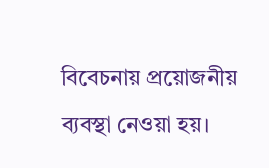বিবেচনায় প্রয়োজনীয় ব্যবস্থা নেওয়া হয়।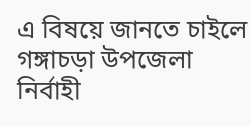এ বিষয়ে জানতে চাইলে গঙ্গাচড়া উপজেলা নির্বাহী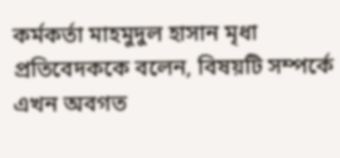কর্মকর্তা মাহমুদুল হাসান মৃধা প্রতিবেদককে বলেন, বিষয়টি সম্পর্কে এখন অবগত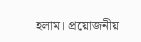হলাম। প্রয়োজনীয়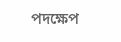পদক্ষেপ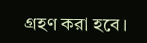গ্রহণ করা হবে।